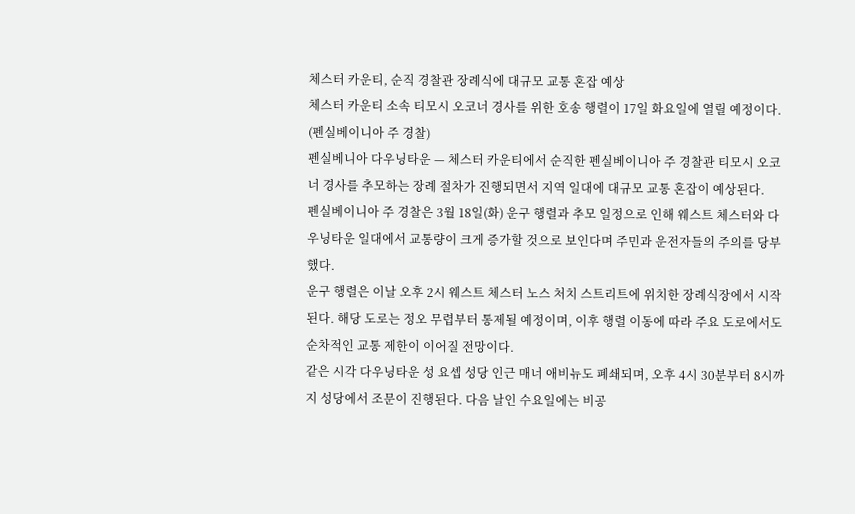체스터 카운티, 순직 경찰관 장례식에 대규모 교통 혼잡 예상
체스터 카운티 소속 티모시 오코너 경사를 위한 호송 행렬이 17일 화요일에 열릴 예정이다. (펜실베이니아 주 경찰)
펜실베니아 다우닝타운 — 체스터 카운티에서 순직한 펜실베이니아 주 경찰관 티모시 오코너 경사를 추모하는 장례 절차가 진행되면서 지역 일대에 대규모 교통 혼잡이 예상된다.
펜실베이니아 주 경찰은 3월 18일(화) 운구 행렬과 추모 일정으로 인해 웨스트 체스터와 다우닝타운 일대에서 교통량이 크게 증가할 것으로 보인다며 주민과 운전자들의 주의를 당부했다.
운구 행렬은 이날 오후 2시 웨스트 체스터 노스 처치 스트리트에 위치한 장례식장에서 시작된다. 해당 도로는 정오 무렵부터 통제될 예정이며, 이후 행렬 이동에 따라 주요 도로에서도 순차적인 교통 제한이 이어질 전망이다.
같은 시각 다우닝타운 성 요셉 성당 인근 매너 애비뉴도 폐쇄되며, 오후 4시 30분부터 8시까지 성당에서 조문이 진행된다. 다음 날인 수요일에는 비공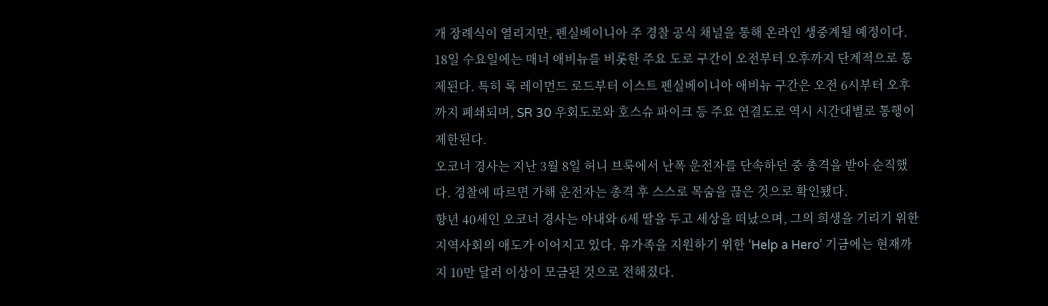개 장례식이 열리지만, 펜실베이니아 주 경찰 공식 채널을 통해 온라인 생중계될 예정이다.
18일 수요일에는 매너 애비뉴를 비롯한 주요 도로 구간이 오전부터 오후까지 단계적으로 통제된다. 특히 록 레이먼드 로드부터 이스트 펜실베이니아 애비뉴 구간은 오전 6시부터 오후까지 폐쇄되며, SR 30 우회도로와 호스슈 파이크 등 주요 연결도로 역시 시간대별로 통행이 제한된다.
오코너 경사는 지난 3월 8일 허니 브룩에서 난폭 운전자를 단속하던 중 총격을 받아 순직했다. 경찰에 따르면 가해 운전자는 총격 후 스스로 목숨을 끊은 것으로 확인됐다.
향년 40세인 오코너 경사는 아내와 6세 딸을 두고 세상을 떠났으며, 그의 희생을 기리기 위한 지역사회의 애도가 이어지고 있다. 유가족을 지원하기 위한 ‘Help a Hero’ 기금에는 현재까지 10만 달러 이상이 모금된 것으로 전해졌다.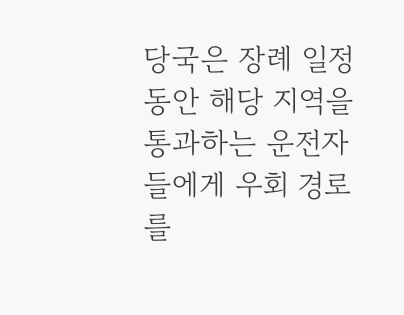당국은 장례 일정 동안 해당 지역을 통과하는 운전자들에게 우회 경로를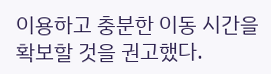이용하고 충분한 이동 시간을 확보할 것을 권고했다.